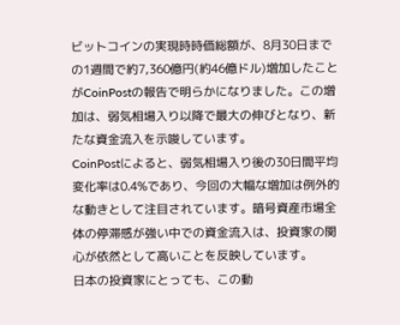ビットコインの実現時時価総額が、8月30日までの1週間で約7,360億円(約46億ドル)増加したことがCoinPostの報告で明らかになりました。この増加は、弱気相場入り以降で最大の伸びとなり、新たな資金流入を示唆しています。
CoinPostによると、弱気相場入り後の30日間平均変化率は0.4%であり、今回の大幅な増加は例外的な動きとして注目されています。暗号資産市場全体の停滞感が強い中での資金流入は、投資家の関心が依然として高いことを反映しています。
日本の投資家にとっても、この動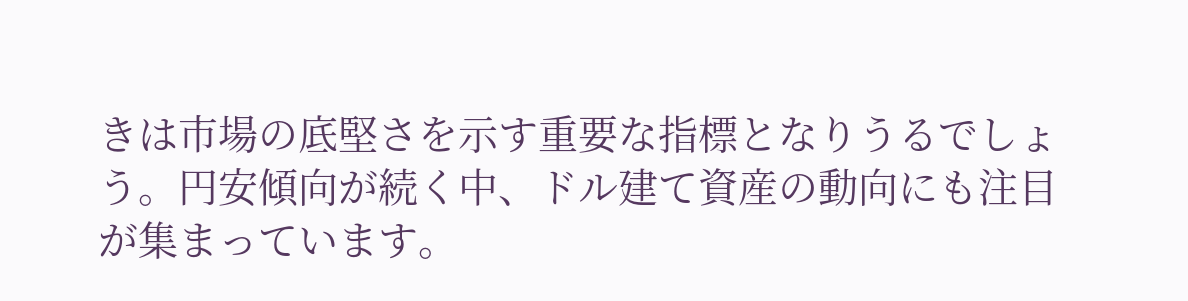きは市場の底堅さを示す重要な指標となりうるでしょう。円安傾向が続く中、ドル建て資産の動向にも注目が集まっています。